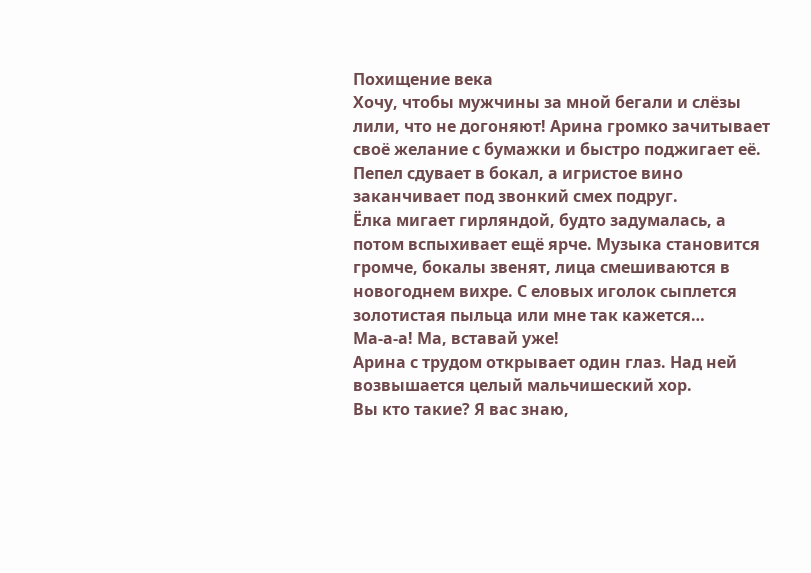Похищение века
Хочу, чтобы мужчины за мной бегали и слёзы лили, что не догоняют! Арина громко зачитывает своё желание с бумажки и быстро поджигает её. Пепел сдувает в бокал, а игристое вино заканчивает под звонкий смех подруг.
Ёлка мигает гирляндой, будто задумалась, а потом вспыхивает ещё ярче. Музыка становится громче, бокалы звенят, лица смешиваются в новогоднем вихре. С еловых иголок сыплется золотистая пыльца или мне так кажется…
Ма-а-а! Ма, вставай уже!
Арина с трудом открывает один глаз. Над ней возвышается целый мальчишеский хор.
Вы кто такие? Я вас знаю,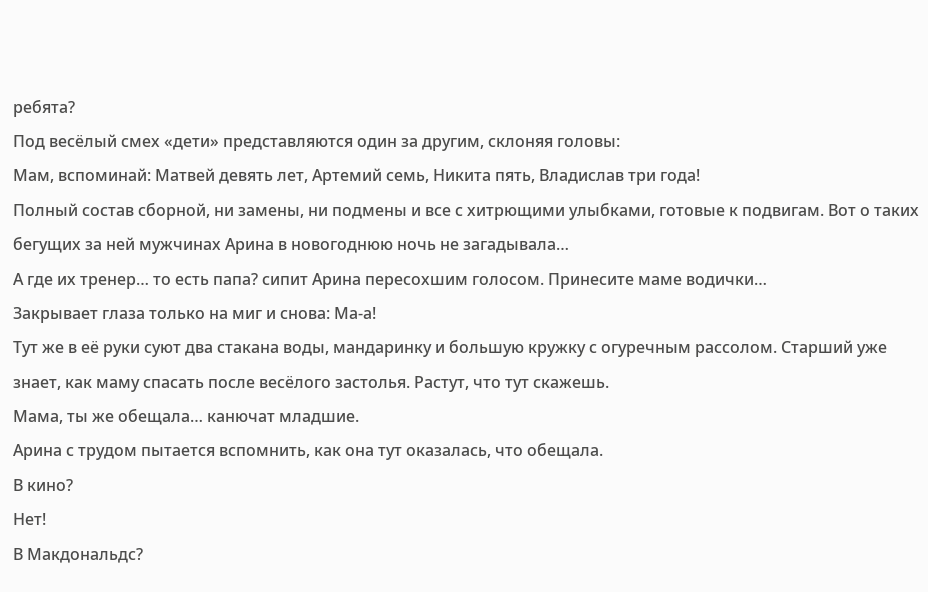ребята?
Под весёлый смех «дети» представляются один за другим, склоняя головы:
Мам, вспоминай: Матвей девять лет, Артемий семь, Никита пять, Владислав три года!
Полный состав сборной, ни замены, ни подмены и все с хитрющими улыбками, готовые к подвигам. Вот о таких бегущих за ней мужчинах Арина в новогоднюю ночь не загадывала…
А где их тренер… то есть папа? сипит Арина пересохшим голосом. Принесите маме водички…
Закрывает глаза только на миг и снова: Ма-а!
Тут же в её руки суют два стакана воды, мандаринку и большую кружку с огуречным рассолом. Старший уже знает, как маму спасать после весёлого застолья. Растут, что тут скажешь.
Мама, ты же обещала… канючат младшие.
Арина с трудом пытается вспомнить, как она тут оказалась, что обещала.
В кино?
Нет!
В Макдональдс?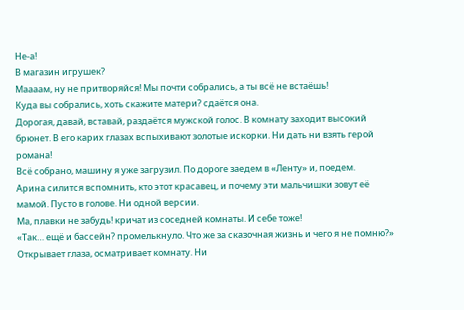Не-а!
В магазин игрушек?
Маааам, ну не притворяйся! Мы почти собрались, а ты всё не встаёшь!
Куда вы собрались, хоть скажите матери? сдаётся она.
Дорогая, давай, вставай, раздаётся мужской голос. В комнату заходит высокий брюнет. В его карих глазах вспыхивают золотые искорки. Ни дать ни взять герой романа!
Всё собрано, машину я уже загрузил. По дороге заедем в «Ленту» и, поедем.
Арина силится вспомнить, кто этот красавец, и почему эти мальчишки зовут её мамой. Пусто в голове. Ни одной версии.
Ма, плавки не забудь! кричат из соседней комнаты. И себе тоже!
«Так… ещё и бассейн? промелькнуло. Что же за сказочная жизнь и чего я не помню?»
Открывает глаза, осматривает комнату. Ни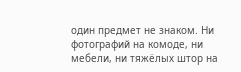один предмет не знаком. Ни фотографий на комоде, ни мебели, ни тяжёлых штор на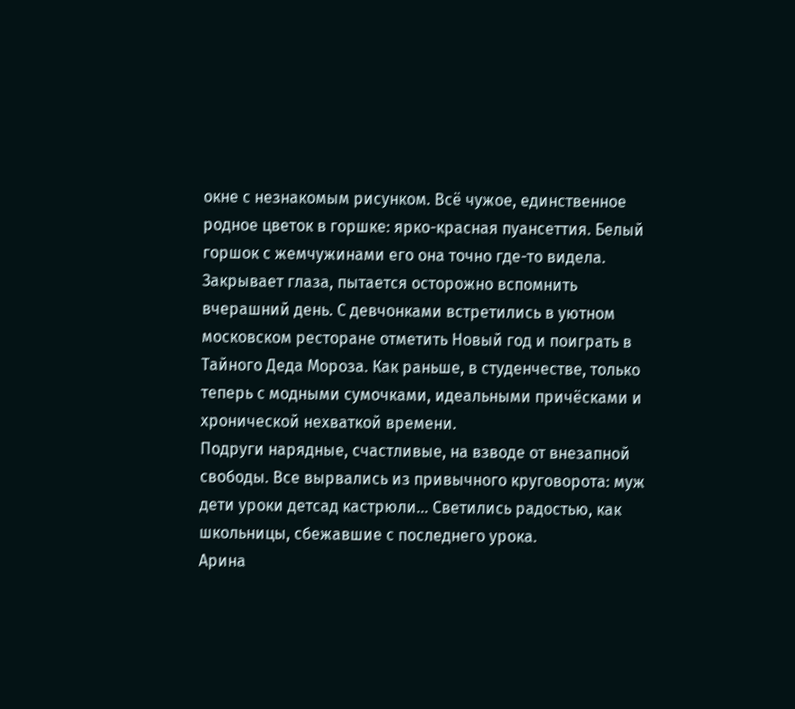окне с незнакомым рисунком. Всё чужое, единственное родное цветок в горшке: ярко-красная пуансеттия. Белый горшок с жемчужинами его она точно где-то видела.
Закрывает глаза, пытается осторожно вспомнить вчерашний день. С девчонками встретились в уютном московском ресторане отметить Новый год и поиграть в Тайного Деда Мороза. Как раньше, в студенчестве, только теперь с модными сумочками, идеальными причёсками и хронической нехваткой времени.
Подруги нарядные, счастливые, на взводе от внезапной свободы. Все вырвались из привычного круговорота: муж дети уроки детсад кастрюли… Светились радостью, как школьницы, сбежавшие с последнего урока.
Арина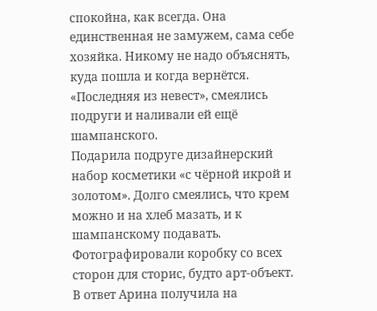спокойна, как всегда. Она единственная не замужем, сама себе хозяйка. Никому не надо объяснять, куда пошла и когда вернётся.
«Последняя из невест», смеялись подруги и наливали ей ещё шампанского.
Подарила подруге дизайнерский набор косметики «с чёрной икрой и золотом». Долго смеялись, что крем можно и на хлеб мазать, и к шампанскому подавать. Фотографировали коробку со всех сторон для сторис, будто арт-объект.
В ответ Арина получила на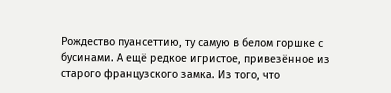Рождество пуансеттию, ту самую в белом горшке с бусинами. А ещё редкое игристое, привезённое из старого французского замка. Из того, что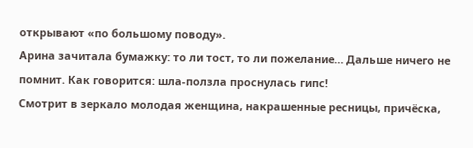открывают «по большому поводу».
Арина зачитала бумажку: то ли тост, то ли пожелание… Дальше ничего не помнит. Как говорится: шла-ползла проснулась гипс!
Смотрит в зеркало молодая женщина, накрашенные ресницы, причёска,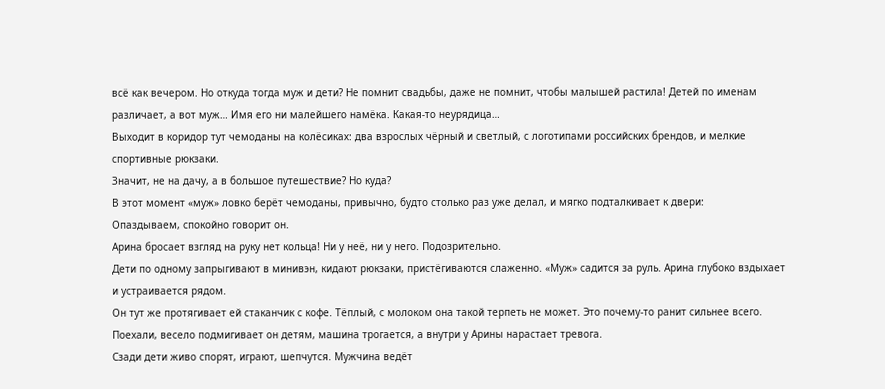всё как вечером. Но откуда тогда муж и дети? Не помнит свадьбы, даже не помнит, чтобы малышей растила! Детей по именам различает, а вот муж… Имя его ни малейшего намёка. Какая-то неурядица…
Выходит в коридор тут чемоданы на колёсиках: два взрослых чёрный и светлый, с логотипами российских брендов, и мелкие спортивные рюкзаки.
Значит, не на дачу, а в большое путешествие? Но куда?
В этот момент «муж» ловко берёт чемоданы, привычно, будто столько раз уже делал, и мягко подталкивает к двери:
Опаздываем, спокойно говорит он.
Арина бросает взгляд на руку нет кольца! Ни у неё, ни у него. Подозрительно.
Дети по одному запрыгивают в минивэн, кидают рюкзаки, пристёгиваются слаженно. «Муж» садится за руль. Арина глубоко вздыхает и устраивается рядом.
Он тут же протягивает ей стаканчик с кофе. Тёплый, с молоком она такой терпеть не может. Это почему-то ранит сильнее всего.
Поехали, весело подмигивает он детям, машина трогается, а внутри у Арины нарастает тревога.
Сзади дети живо спорят, играют, шепчутся. Мужчина ведёт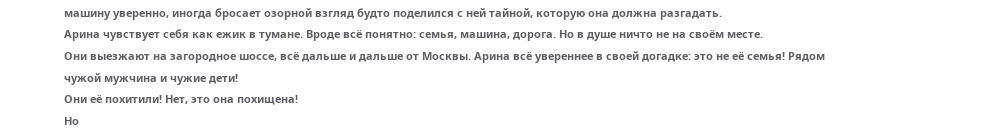машину уверенно, иногда бросает озорной взгляд будто поделился с ней тайной, которую она должна разгадать.
Арина чувствует себя как ежик в тумане. Вроде всё понятно: семья, машина, дорога. Но в душе ничто не на своём месте.
Они выезжают на загородное шоссе, всё дальше и дальше от Москвы. Арина всё увереннее в своей догадке: это не её семья! Рядом чужой мужчина и чужие дети!
Они её похитили! Нет, это она похищена!
Но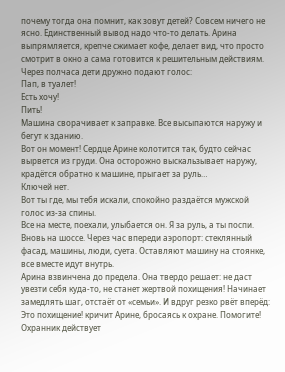почему тогда она помнит, как зовут детей? Совсем ничего не ясно. Единственный вывод надо что-то делать. Арина выпрямляется, крепче сжимает кофе, делает вид, что просто смотрит в окно а сама готовится к решительным действиям.
Через полчаса дети дружно подают голос:
Пап, в туалет!
Есть хочу!
Пить!
Машина сворачивает к заправке. Все высыпаются наружу и бегут к зданию.
Вот он момент! Сердце Арине колотится так, будто сейчас вырвется из груди. Она осторожно выскальзывает наружу, крадётся обратно к машине, прыгает за руль…
Ключей нет.
Вот ты где, мы тебя искали, спокойно раздаётся мужской голос из-за спины.
Все на месте, поехали, улыбается он. Я за руль, а ты поспи.
Вновь на шоссе. Через час впереди аэропорт: стеклянный фасад, машины, люди, суета. Оставляют машину на стоянке, все вместе идут внутрь.
Арина взвинчена до предела. Она твердо решает: не даст увезти себя куда-то, не станет жертвой похищения! Начинает замедлять шаг, отстаёт от «семьи». И вдруг резко рвёт вперёд:
Это похищение! кричит Арине, бросаясь к охране. Помогите!
Охранник действует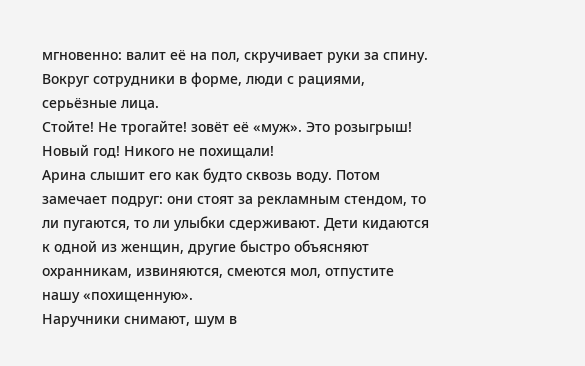мгновенно: валит её на пол, скручивает руки за спину. Вокруг сотрудники в форме, люди с рациями, серьёзные лица.
Стойте! Не трогайте! зовёт её «муж». Это розыгрыш! Новый год! Никого не похищали!
Арина слышит его как будто сквозь воду. Потом замечает подруг: они стоят за рекламным стендом, то ли пугаются, то ли улыбки сдерживают. Дети кидаются к одной из женщин, другие быстро объясняют охранникам, извиняются, смеются мол, отпустите нашу «похищенную».
Наручники снимают, шум в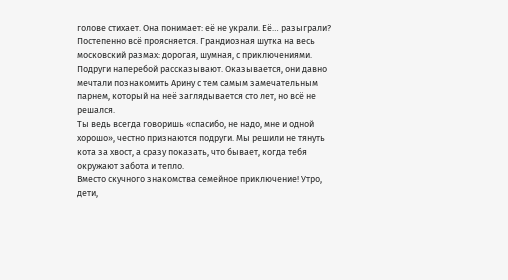голове стихает. Она понимает: её не украли. Её… разыграли?
Постепенно всё проясняется. Грандиозная шутка на весь московский размах: дорогая, шумная, с приключениями. Подруги наперебой рассказывают. Оказывается, они давно мечтали познакомить Арину с тем самым замечательным парнем, который на неё заглядывается сто лет, но всё не решался.
Ты ведь всегда говоришь «спасибо, не надо, мне и одной хорошо», честно признаются подруги. Мы решили не тянуть кота за хвост, а сразу показать, что бывает, когда тебя окружают забота и тепло.
Вместо скучного знакомства семейное приключение! Утро, дети,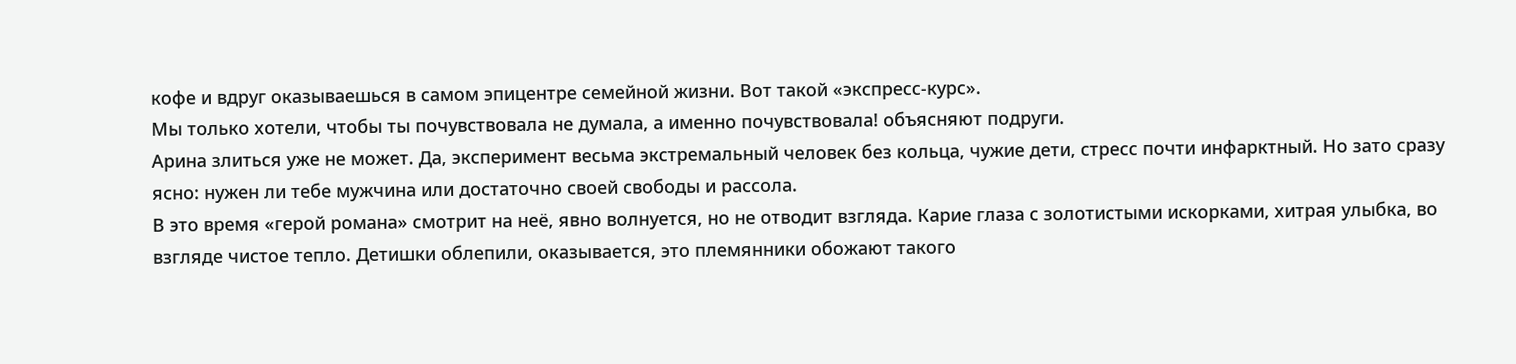кофе и вдруг оказываешься в самом эпицентре семейной жизни. Вот такой «экспресс-курс».
Мы только хотели, чтобы ты почувствовала не думала, а именно почувствовала! объясняют подруги.
Арина злиться уже не может. Да, эксперимент весьма экстремальный человек без кольца, чужие дети, стресс почти инфарктный. Но зато сразу ясно: нужен ли тебе мужчина или достаточно своей свободы и рассола.
В это время «герой романа» смотрит на неё, явно волнуется, но не отводит взгляда. Карие глаза с золотистыми искорками, хитрая улыбка, во взгляде чистое тепло. Детишки облепили, оказывается, это племянники обожают такого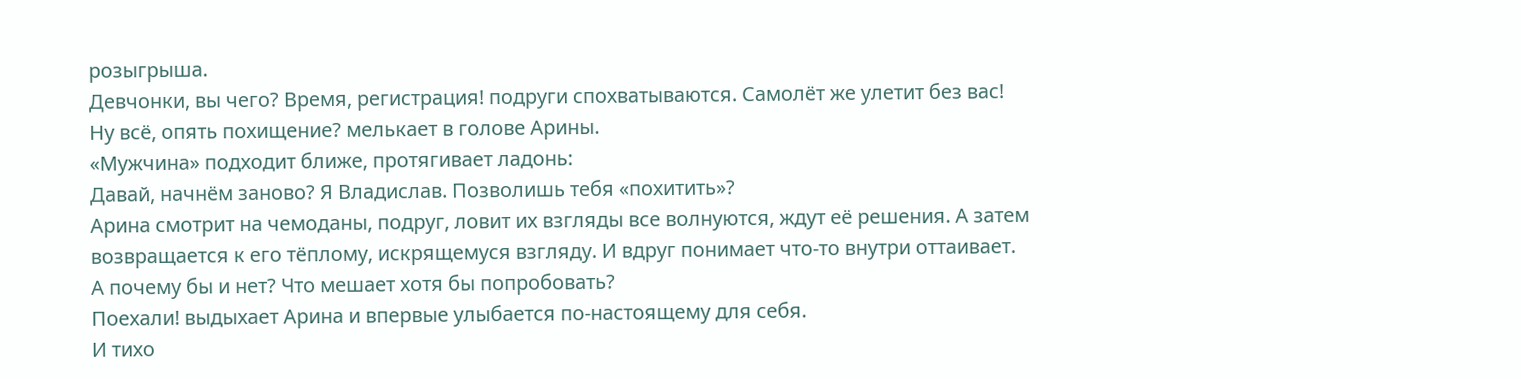розыгрыша.
Девчонки, вы чего? Время, регистрация! подруги спохватываются. Самолёт же улетит без вас!
Ну всё, опять похищение? мелькает в голове Арины.
«Мужчина» подходит ближе, протягивает ладонь:
Давай, начнём заново? Я Владислав. Позволишь тебя «похитить»?
Арина смотрит на чемоданы, подруг, ловит их взгляды все волнуются, ждут её решения. А затем возвращается к его тёплому, искрящемуся взгляду. И вдруг понимает что-то внутри оттаивает.
А почему бы и нет? Что мешает хотя бы попробовать?
Поехали! выдыхает Арина и впервые улыбается по-настоящему для себя.
И тихо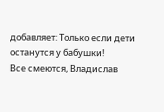добавляет: Только если дети останутся у бабушки!
Все смеются, Владислав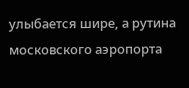улыбается шире, а рутина московского аэропорта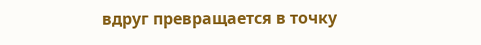вдруг превращается в точку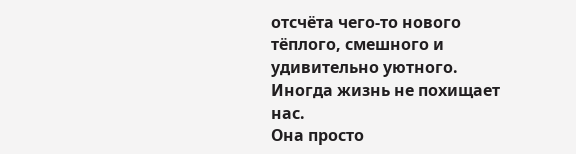отсчёта чего-то нового тёплого, смешного и удивительно уютного.
Иногда жизнь не похищает нас.
Она просто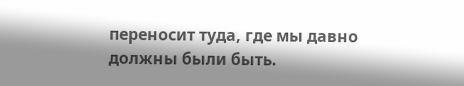переносит туда, где мы давно должны были быть.